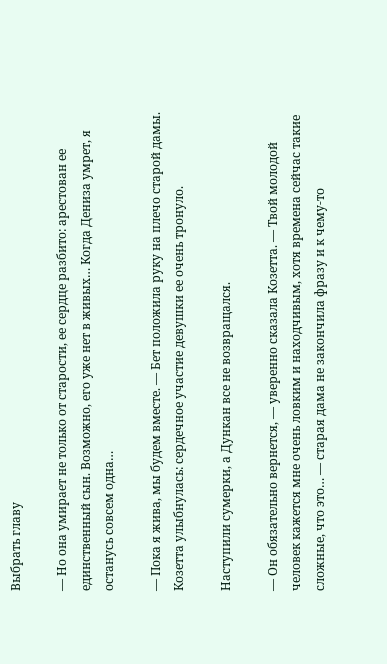Выбрать главу

— Но она умирает не только от старости, ее сердце разбито: арестован ее единственный сын. Возможно, его уже нет в живых… Когда Дениза умрет, я останусь совсем одна…

— Пока я жива, мы будем вместе. — Бет положила руку на плечо старой дамы. Козетта улыбнулась: сердечное участие девушки ее очень тронуло.

Наступили сумерки, а Дункан все не возвращался.

— Он обязательно вернется, — уверенно сказала Козетта. — Твой молодой человек кажется мне очень ловким и находчивым, хотя времена сейчас такие сложные, что это… — старая дама не закончила фразу и к чему-то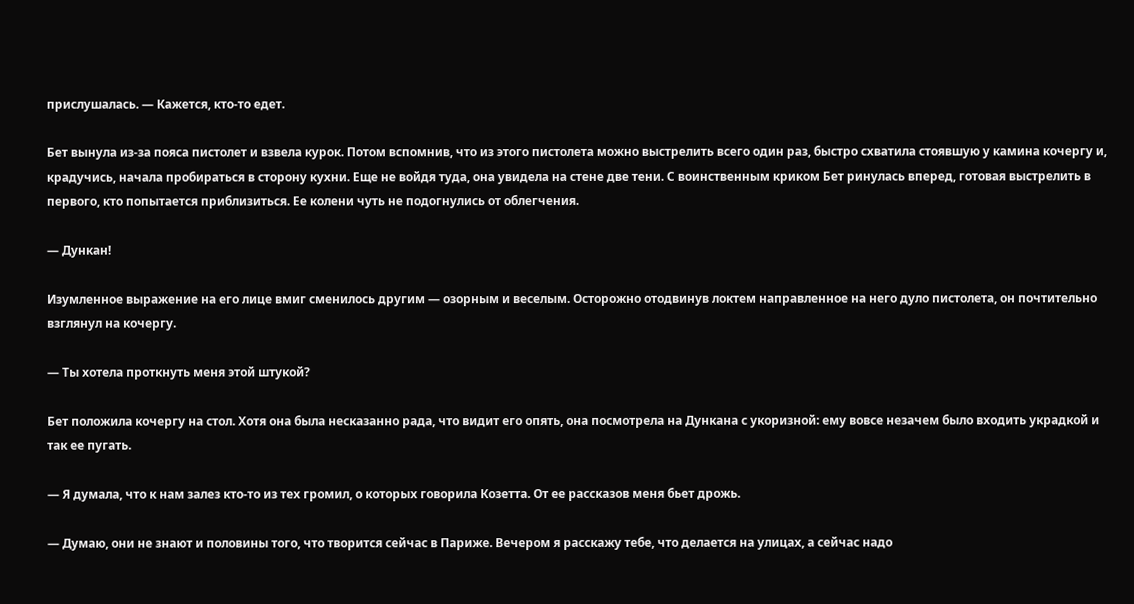прислушалась. — Кажется, кто-то едет.

Бет вынула из-за пояса пистолет и взвела курок. Потом вспомнив, что из этого пистолета можно выстрелить всего один раз, быстро схватила стоявшую у камина кочергу и, крадучись, начала пробираться в сторону кухни. Еще не войдя туда, она увидела на стене две тени. С воинственным криком Бет ринулась вперед, готовая выстрелить в первого, кто попытается приблизиться. Ее колени чуть не подогнулись от облегчения.

— Дункан!

Изумленное выражение на его лице вмиг сменилось другим — озорным и веселым. Осторожно отодвинув локтем направленное на него дуло пистолета, он почтительно взглянул на кочергу.

— Ты хотела проткнуть меня этой штукой?

Бет положила кочергу на стол. Хотя она была несказанно рада, что видит его опять, она посмотрела на Дункана с укоризной: ему вовсе незачем было входить украдкой и так ее пугать.

— Я думала, что к нам залез кто-то из тех громил, о которых говорила Козетта. От ее рассказов меня бьет дрожь.

— Думаю, они не знают и половины того, что творится сейчас в Париже. Вечером я расскажу тебе, что делается на улицах, а сейчас надо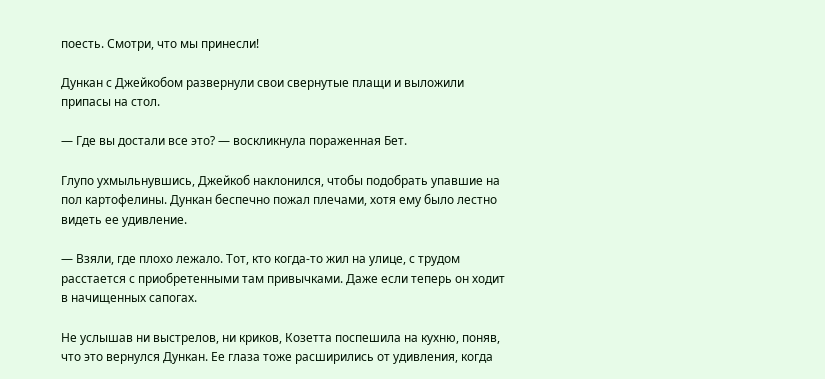поесть. Смотри, что мы принесли!

Дункан с Джейкобом развернули свои свернутые плащи и выложили припасы на стол.

— Где вы достали все это? — воскликнула пораженная Бет.

Глупо ухмыльнувшись, Джейкоб наклонился, чтобы подобрать упавшие на пол картофелины. Дункан беспечно пожал плечами, хотя ему было лестно видеть ее удивление.

— Взяли, где плохо лежало. Тот, кто когда-то жил на улице, с трудом расстается с приобретенными там привычками. Даже если теперь он ходит в начищенных сапогах.

Не услышав ни выстрелов, ни криков, Козетта поспешила на кухню, поняв, что это вернулся Дункан. Ее глаза тоже расширились от удивления, когда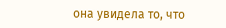она увидела то, что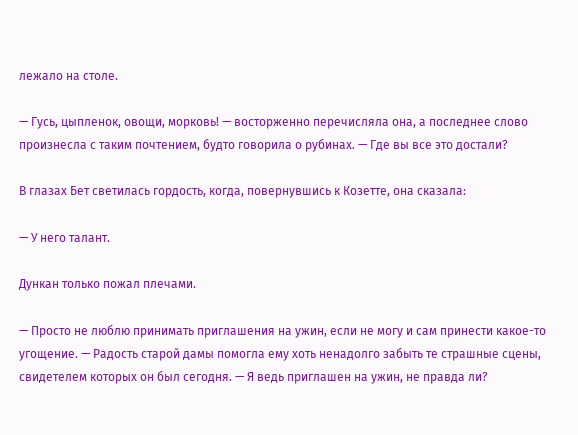лежало на столе.

— Гусь, цыпленок, овощи, морковь! — восторженно перечисляла она, а последнее слово произнесла с таким почтением, будто говорила о рубинах. — Где вы все это достали?

В глазах Бет светилась гордость, когда, повернувшись к Козетте, она сказала:

— У него талант.

Дункан только пожал плечами.

— Просто не люблю принимать приглашения на ужин, если не могу и сам принести какое-то угощение. — Радость старой дамы помогла ему хоть ненадолго забыть те страшные сцены, свидетелем которых он был сегодня. — Я ведь приглашен на ужин, не правда ли?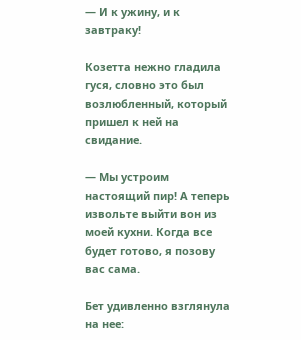— И к ужину, и к завтраку!

Козетта нежно гладила гуся, словно это был возлюбленный, который пришел к ней на свидание.

— Мы устроим настоящий пир! А теперь извольте выйти вон из моей кухни. Когда все будет готово, я позову вас сама.

Бет удивленно взглянула на нее: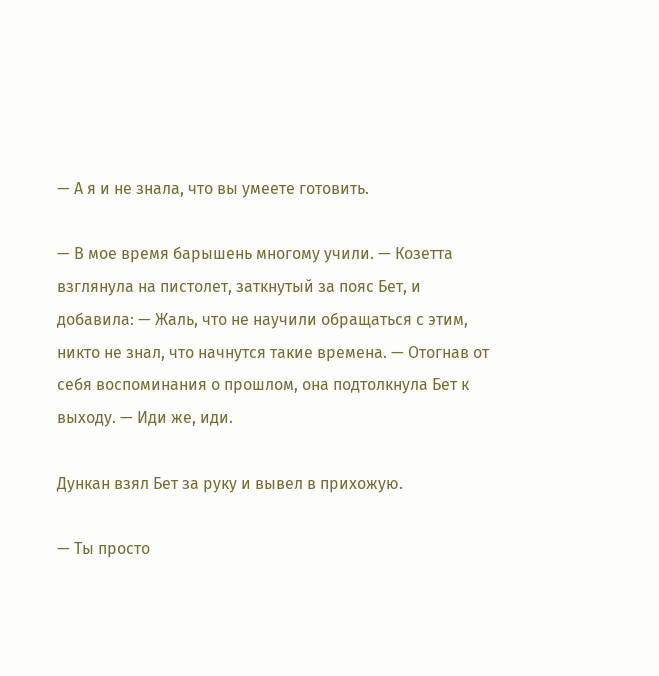— А я и не знала, что вы умеете готовить.

— В мое время барышень многому учили. — Козетта взглянула на пистолет, заткнутый за пояс Бет, и добавила: — Жаль, что не научили обращаться с этим, никто не знал, что начнутся такие времена. — Отогнав от себя воспоминания о прошлом, она подтолкнула Бет к выходу. — Иди же, иди.

Дункан взял Бет за руку и вывел в прихожую.

— Ты просто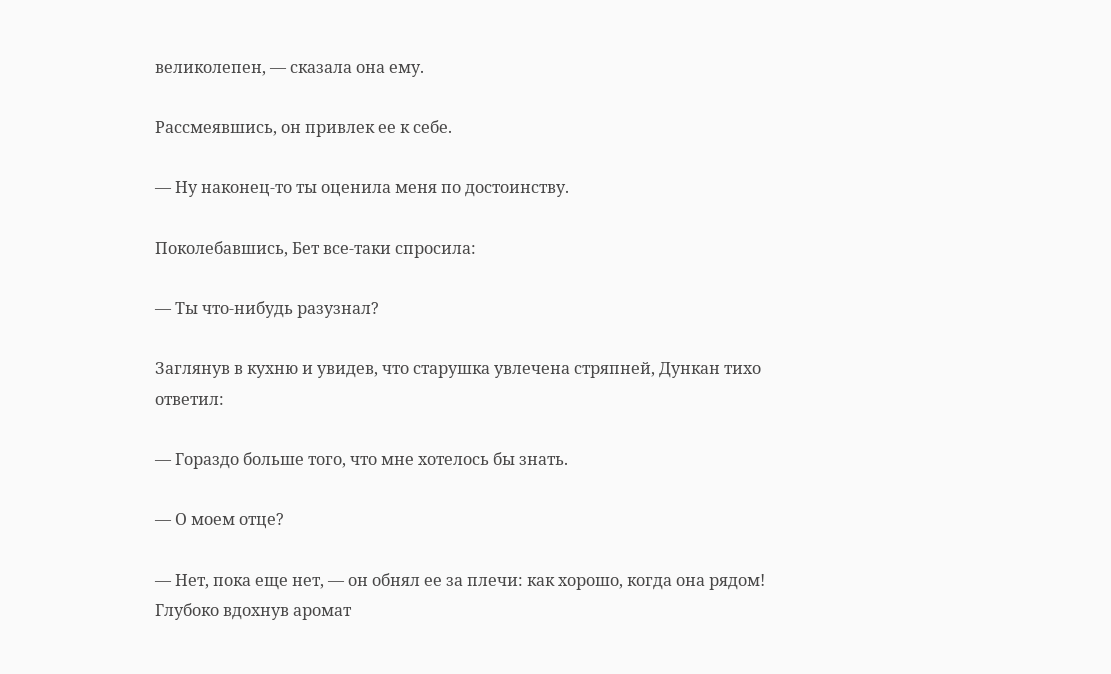великолепен, — сказала она ему.

Рассмеявшись, он привлек ее к себе.

— Ну наконец-то ты оценила меня по достоинству.

Поколебавшись, Бет все-таки спросила:

— Ты что-нибудь разузнал?

Заглянув в кухню и увидев, что старушка увлечена стряпней, Дункан тихо ответил:

— Гораздо больше того, что мне хотелось бы знать.

— О моем отце?

— Нет, пока еще нет, — он обнял ее за плечи: как хорошо, когда она рядом! Глубоко вдохнув аромат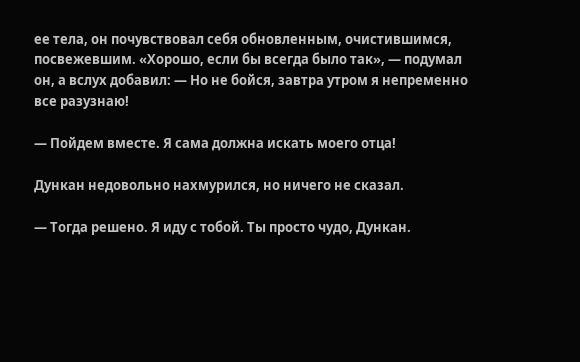ее тела, он почувствовал себя обновленным, очистившимся, посвежевшим. «Хорошо, если бы всегда было так», — подумал он, а вслух добавил: — Но не бойся, завтра утром я непременно все разузнаю!

— Пойдем вместе. Я сама должна искать моего отца!

Дункан недовольно нахмурился, но ничего не сказал.

— Тогда решено. Я иду с тобой. Ты просто чудо, Дункан.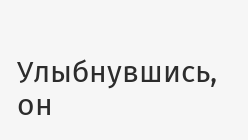Улыбнувшись, он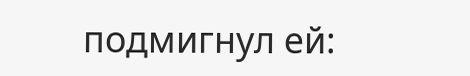подмигнул ей: